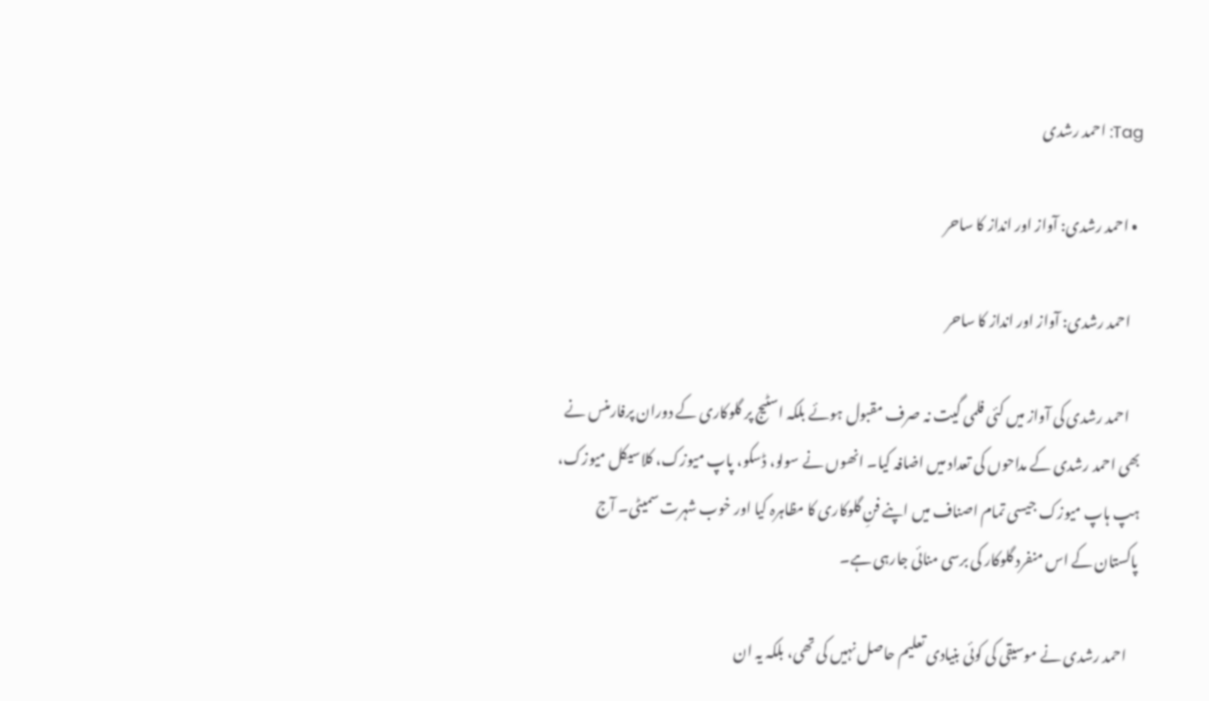Tag: احمد رشدی

  • احمد رشدی: آواز اور انداز کا ساحر

    احمد رشدی: آواز اور انداز کا ساحر

    احمد رشدی کی آواز میں کئی فلمی گیت نہ صرف مقبول ہوئے بلکہ اسٹیج پر گلوکاری کے دوران پرفارمنس نے بھی احمد رشدی کے مداحوں کی تعداد میں اضافہ کیا۔ انھوں نے سولو، ڈسکو، پاپ میوزک، کلاسیکل میوزک، ہپ ہاپ میوزک جیسی تمام اصناف میں اپنے فنِ گلوکاری کا مظاہرہ کیا اور خوب شہرت سمیٹی۔ آج پاکستان کے اس منفرد گلوکار کی برسی منائی جارہی ہے۔

    احمد رشدی نے موسیقی کی کوئی بنیادی تعلیم حاصل نہیں کی تھی، بلکہ یہ ان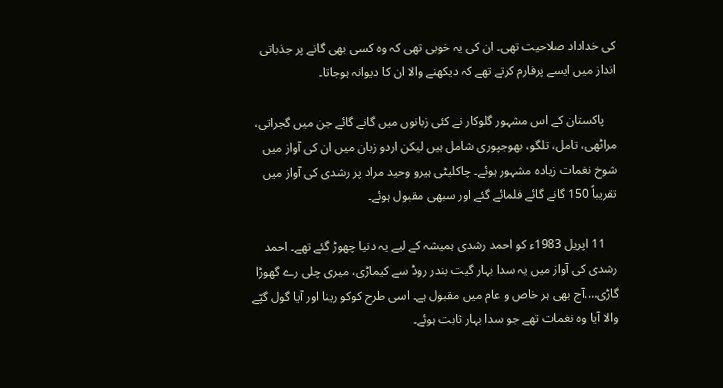کی خداداد صلاحیت تھی۔ ان کی یہ خوبی تھی کہ وہ کسی بھی گانے پر جذباتی انداز میں ایسے پرفارم کرتے تھے کہ دیکھنے والا ان کا دیوانہ ہوجاتا۔

    پاکستان کے اس مشہور گلوکار نے کئی زبانوں میں گانے گائے جن میں گجراتی، مراٹھی، تامل، تلگو، بھوجپوری شامل ہیں لیکن اردو زبان میں‌ ان کی آواز میں شوخ نغمات زیادہ مشہور ہوئے۔ چاکلیٹی ہیرو وحید مراد پر رشدی کی آواز میں تقریباً 150 گانے گائے فلمائے گئے اور سبھی مقبول ہوئے۔

    11 اپریل 1983ء کو احمد رشدی ہمیشہ کے لیے یہ دنیا چھوڑ گئے تھے۔ احمد رشدی کی آواز میں یہ سدا بہار گیت بندر روڈ سے کیماڑی، میری چلی رے گھوڑا گاڑی….آج بھی ہر خاص و عام میں مقبول ہے۔ اسی طرح کوکو رینا اور آیا گول گپّے والا آیا وہ نغمات تھے جو سدا بہار ثابت ہوئے۔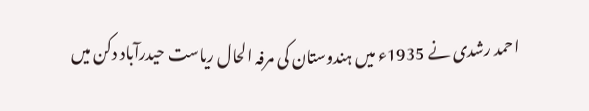احمد رشدی نے 1935ء میں ہندوستان کی مرفہ الحال ریاست حیدرآباد دکن میں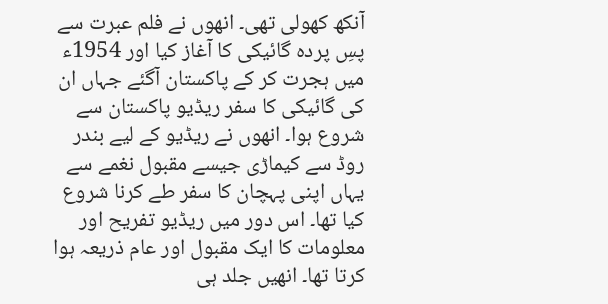آنکھ کھولی تھی۔ انھوں نے فلم عبرت سے پسِ پردہ گائیکی کا آغاز کیا اور 1954ء میں ہجرت کر کے پاکستان آگئے جہاں ان کی گائیکی کا سفر ریڈیو پاکستان سے شروع ہوا۔ انھوں نے ریڈیو کے لیے بندر روڈ سے کیماڑی جیسے مقبول نغمے سے یہاں اپنی پہچان کا سفر طے کرنا شروع کیا تھا۔ اس دور میں‌ ریڈیو تفریح اور معلومات کا ایک مقبول اور عام ذریعہ ہوا کرتا تھا۔ انھیں‌ جلد ہی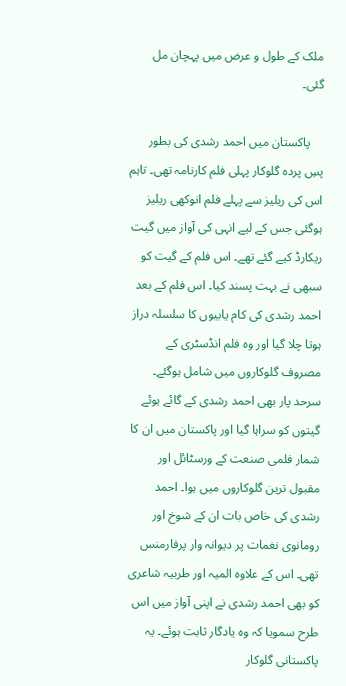ملک کے طول و عرض میں‌ پہچان مل گئی۔

    پاکستان میں احمد رشدی کی بطور پسِ پردہ گلوکار پہلی فلم کارنامہ تھی۔ تاہم اس کی ریلیز سے پہلے فلم انوکھی ریلیز ہوگئی جس کے لیے انہی کی آواز میں گیت ریکارڈ کیے گئے تھے۔ اس فلم کے گیت کو سبھی نے بہت پسند کیا۔ اس فلم کے بعد احمد رشدی کی کام یابیوں کا سلسلہ دراز ہوتا چلا گیا اور وہ فلم انڈسٹری کے مصروف گلوکاروں میں‌ شامل ہوگئے۔ سرحد پار بھی احمد رشدی کے گائے ہوئے گیتوں کو سراہا گیا اور پاکستان میں ان کا شمار فلمی صنعت کے ورسٹائل اور مقبول ترین گلوکاروں میں ہوا۔ احمد رشدی کی خاص بات ان کے شوخ اور رومانوی نغمات پر دیوانہ وار پرفارمنس تھی۔ اس کے علاوہ المیہ اور طربیہ شاعری کو بھی احمد رشدی نے اپنی آواز میں اس طرح سمویا کہ وہ یادگار ثابت ہوئے۔ یہ پاکستانی گلوکار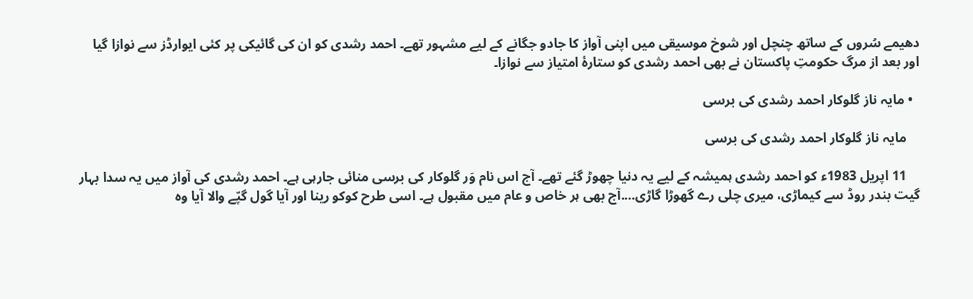دھیمے سُروں کے ساتھ چنچل اور شوخ موسیقی میں اپنی آواز کا جادو جگانے کے لیے مشہور تھے۔ احمد رشدی کو ان کی گائیکی پر کئی ایوارڈز سے نوازا گیا اور بعد از مرگ حکومتِ پاکستان نے بھی احمد رشدی کو ستارۂ امتیاز سے نوازا۔

  • مایہ ناز گلوکار احمد رشدی کی برسی

    مایہ ناز گلوکار احمد رشدی کی برسی

    11 اپریل 1983ء کو احمد رشدی ہمیشہ کے لیے یہ دنیا چھوڑ گئے تھے۔ آج اس نام وَر گلوکار کی برسی منائی جارہی ہے۔ احمد رشدی کی آواز میں یہ سدا بہار گیت بندر روڈ سے کیماڑی، میری چلی رے گھوڑا گاڑی….آج بھی ہر خاص و عام میں مقبول ہے۔ اسی طرح کوکو رینا اور آیا گول گپّے والا آیا وہ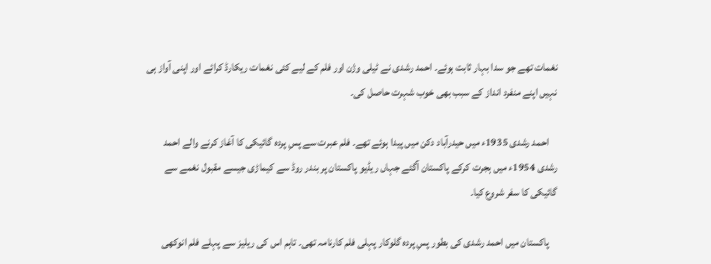نغمات تھے جو سدا بہار ثابت ہوئے۔ احمد رشدی نے ٹیلی وژن اور فلم کے لیے کئی نغمات ریکارڈ کرائے اور اپنی آواز ہی نہیں اپنے منفرد انداز کے سبب بھی خوب شہرت حاصل کی۔

    احمد رشدی 1935ء میں حیدرآباد دکن میں پیدا ہوئے تھے۔ فلم عبرت سے پسِ پردہ گائیکی کا آغاز کرنے والے احمد رشدی 1954ء میں ہجرت کرکے پاکستان آگئے جہاں ریڈیو پاکستان پر بندر روڈ سے کیماڑی جیسے مقبول نغمے سے گائیکی کا سفر شروع کیا۔

    پاکستان میں احمد رشدی کی بطور پسِ پردہ گلوکار پہلی فلم کارنامہ تھی۔ تاہم اس کی ریلیز سے پہلے فلم انوکھی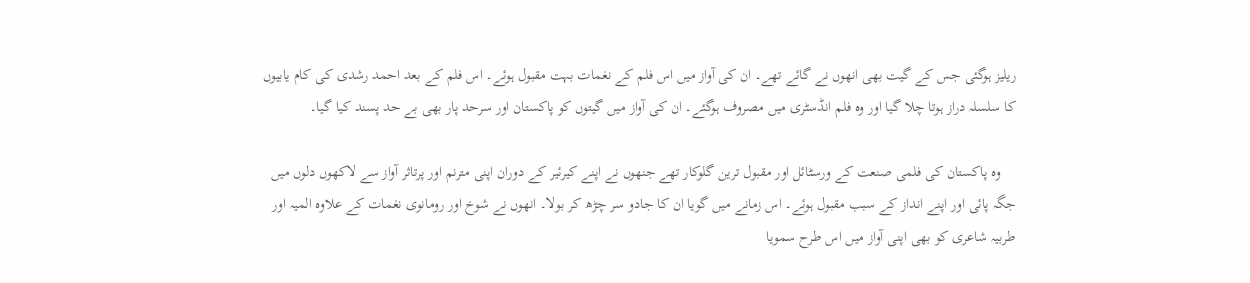ریلیز ہوگئی جس کے گیت بھی انھوں نے گائے تھے۔ ان کی آواز میں اس فلم کے نغمات بہت مقبول ہوئے۔ اس فلم کے بعد احمد رشدی کی کام یابیوں کا سلسلہ دراز ہوتا چلا گیا اور وہ فلم انڈسٹری میں‌ مصروف ہوگئے۔ ان کی آواز میں گیتوں کو پاکستان اور سرحد پار بھی بے حد پسند کیا گیا۔

    وہ پاکستان کی فلمی صنعت کے ورسٹائل اور مقبول ترین گلوکار تھے جنھوں نے اپنے کیرئیر کے دوران اپنی مترنم اور پرتاثر آواز سے لاکھوں دلوں میں‌ جگہ پائی اور اپنے انداز کے سبب مقبول ہوئے۔ اس زمانے میں‌ گویا ان کا جادو سر چڑھ کر بولا۔ انھوں نے شوخ اور رومانوی نغمات کے علاوہ المیہ اور طربیہ شاعری کو بھی اپنی آواز میں اس طرح سمویا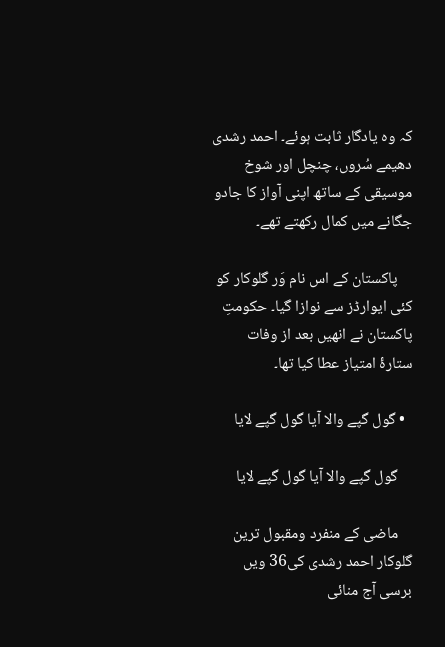کہ وہ یادگار ثابت ہوئے۔ احمد رشدی دھیمے سُروں، چنچل اور شوخ موسیقی کے ساتھ اپنی آواز کا جادو جگانے میں کمال رکھتے تھے۔

    پاکستان کے اس نام وَر گلوکار کو کئی ایوارڈز سے نوازا گیا۔ حکومتِ پاکستان نے انھیں بعد از وفات ستارۂ امتیاز عطا کیا تھا۔

  • گول گپے والا آیا گول گپے لایا

    گول گپے والا آیا گول گپے لایا

    ماضی کے منفرد ومقبول ترین گلوکار احمد رشدی کی36 ویں برسی آج منائی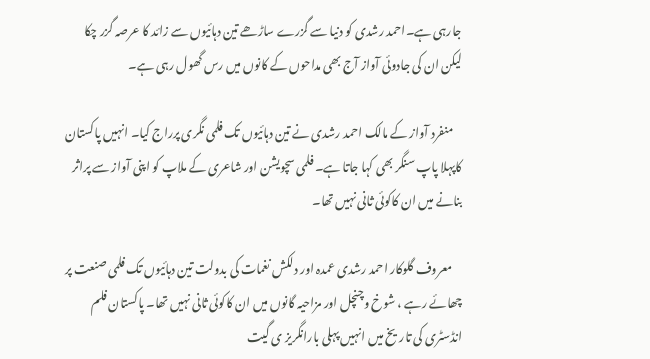جارہی ہے۔احمد رشدی کو دنیا سے گزرے ساڑھے تین دہائیوں سے زائد کا عرصہ گزر چکا لیکن ان کی جادوئی آواز آج بھی مداحوں کے کانوں میں رس گھول رہی ہے۔

    منفرد آواز کے مالک احمد رشدی نے تین دہائیوں تک فلمی نگری پرراج کیا۔ انہیں پاکستان کاپہلا پاپ سنگر بھی کہا جاتا ہے۔ فلمی سچویشن اور شاعری کے ملاپ کو اپنی آواز سے پراثر بنانے میں ان کاکوئی ثانی نہیں تھا۔

    معروف گلوکار احمد رشدی عمدہ اور دلکش نغمات کی بدولت تین دہائیوں تک فلمی صنعت پر چھائے رہے ، شوخ وچنچل اور مزاحیہ گانوں میں ان کاکوئی ثانی نہیں تھا۔ پاکستان فلم انڈسٹری کی تاریخ میں انہیں پہلی بارانگریز ی گیت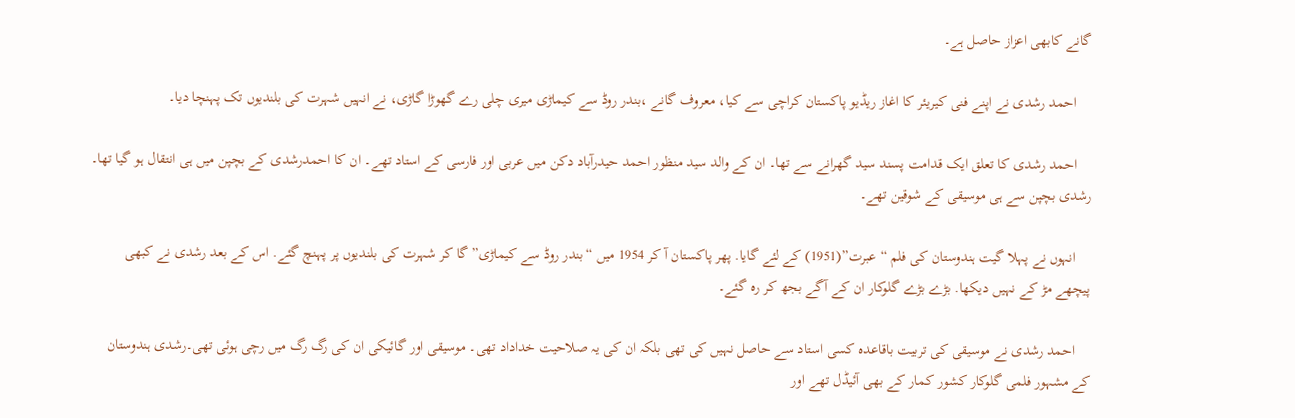گانے کابھی اعزاز حاصل ہے۔

    احمد رشدی نے اپنے فنی کیریئر کا اغاز ریڈیو پاکستان کراچی سے کیا، معروف گانے ،بندر روڈ سے کیماڑی میری چلی رے گھوڑا گاڑی، نے انہیں شہرت کی بلندیوں تک پہنچا دیا۔

    احمد رشدی کا تعلق ایک قدامت پسند سید گھرانے سے تھا۔ ان کے والد سید منظور احمد حیدرآباد دکن میں عربی اور فارسی کے استاد تھے۔ ان کا احمدرشدی کے بچپن میں ہی انتقال ہو گیا تھا۔ رشدی بچپن سے ہی موسیقی کے شوقین تھے۔

    انہوں نے پہلا گیت ہندوستان کی فلم “عبرت”(1951) کے لئے گایا. پھر پاکستان آ کر 1954 میں “بندر روڈ سے کیماڑی” گا کر شہرت کی بلندیوں پر پہنچ گئے. اس کے بعد رشدی نے کبھی پیچھے مڑ کے نہیں دیکھا. بڑے بڑے گلوکار ان کے آگے بجھ کر رہ گئے۔

    احمد رشدی نے موسیقی کی تربیت باقاعدہ کسی استاد سے حاصل نہیں کی تھی بلکہ ان کی یہ صلاحیت خداداد تھی۔ موسیقی اور گائیکی ان کی رگ رگ میں رچی ہوئی تھی۔رشدی ہندوستان کے مشہور فلمی گلوکار کشور کمار کے بھی آئیڈل تھے اور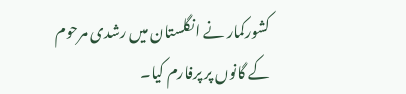کشورکمار نے انگلستان میں رشدی مرحوم کے گانوں پر پرفارم کیا۔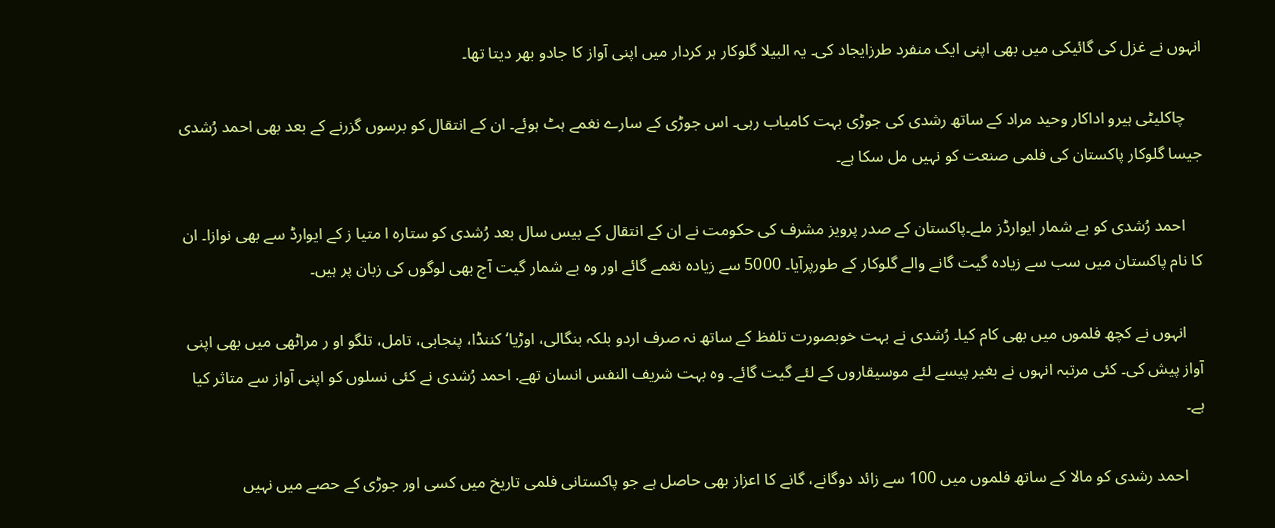انہوں نے غزل کی گائیکی میں بھی اپنی ایک منفرد طرزایجاد کی۔ یہ البیلا گلوکار ہر کردار میں اپنی آواز کا جادو بھر دیتا تھا۔

    چاکلیٹی ہیرو اداکار وحید مراد کے ساتھ رشدی کی جوڑی بہت کامیاب رہی۔ اس جوڑی کے سارے نغمے ہٹ ہوئے۔ ان کے انتقال کو برسوں گزرنے کے بعد بھی احمد رُشدی جیسا گلوکار پاکستان کی فلمی صنعت کو نہیں مل سکا ہے۔

    احمد رُشدی کو بے شمار ایوارڈز ملے۔پاکستان کے صدر پرویز مشرف کی حکومت نے ان کے انتقال کے بیس سال بعد رُشدی کو ستاره ا متيا ز کے ایوارڈ سے بھی نوازا۔ ان کا نام پاکستان میں سب سے زیادہ گیت گانے والے گلوکار کے طورپرآیا۔ 5000 سے زیادہ نغمے گائے اور وہ بے شمار گیت آج بھی لوگوں کی زبان پر ہیں۔

    انہوں نے کچھ فلموں میں بھی کام کیا۔ رُشدی نے بہت خوبصورت تلفظ کے ساتھ نہ صرف اردو بلکہ بنگالی، اوڑیا‘ کننڈا، پنجابی، تامل، تلگو او ر مراٹھی میں بھی اپنی آواز پیش کی۔ کئی مرتبہ انہوں نے بغیر پیسے لئے موسیقاروں کے لئے گیت گائے۔ وہ بہت شریف النفس انسان تھے. احمد رُشدی نے کئی نسلوں کو اپنی آواز سے متاثر کیا ہے۔

    احمد رشدی کو مالا کے ساتھ فلموں میں 100 سے زائد دوگانے، گانے کا اعزاز بھی حاصل ہے جو پاکستانی فلمی تاریخ میں کسی اور جوڑی کے حصے میں نہیں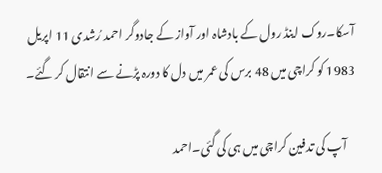آسکا۔روک اینڈ رول کے بادشاہ اور آواز کے جادوگر احمد رُشدی 11 اپریل 1983 کو کراچی میں 48 برس کی عمر میں دل کا دورہ پڑنے سے انتقال کر گئے۔

    آپ کی تدفین کراچی میں ہی کی گئی۔احمد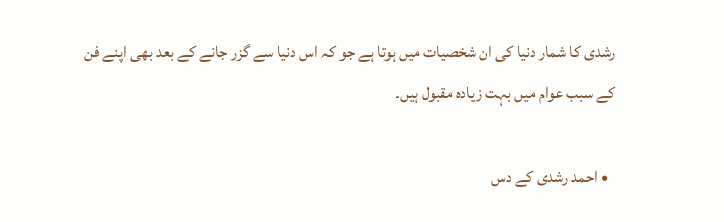رشدی کا شمار دنیا کی ان شخصیات میں ہوتا ہے جو کہ اس دنیا سے گزر جانے کے بعد بھی اپنے فن کے سبب عوام میں بہت زیادہ مقبول ہیں۔

  • احمد رشدی کے دس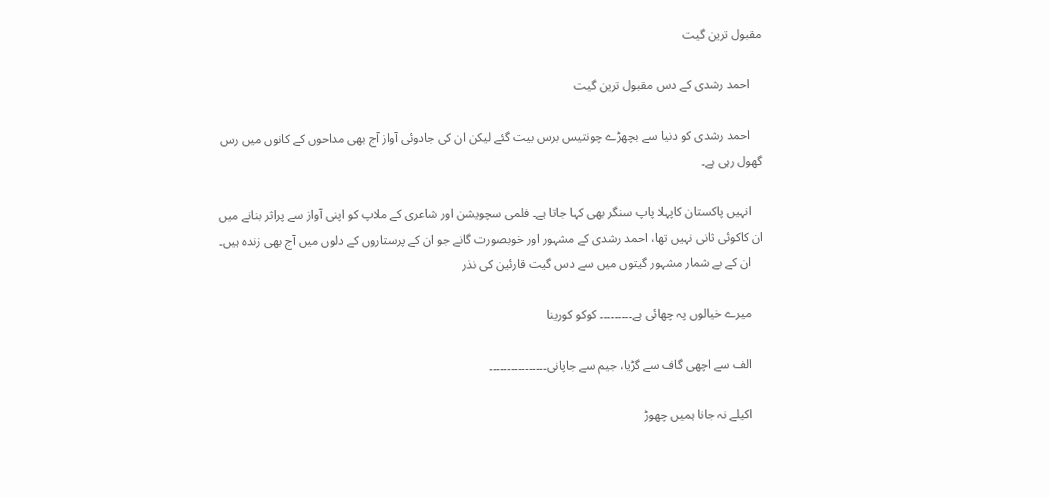مقبول ترین گیت

    احمد رشدی کے دس مقبول ترین گیت

    احمد رشدی کو دنیا سے بچھڑے چونتیس برس بیت گئے لیکن ان کی جادوئی آواز آج بھی مداحوں کے کانوں میں رس گھول رہی ہے۔

    انہیں پاکستان کاپہلا پاپ سنگر بھی کہا جاتا ہے۔ فلمی سچویشن اور شاعری کے ملاپ کو اپنی آواز سے پراثر بنانے میں ان کاکوئی ثانی نہیں تھا، احمد رشدی کے مشہور اور خوبصورت گانے جو ان کے پرستاروں کے دلوں میں آج بھی زندہ ہیں۔
    ان کے بے شمار مشہور گیتوں میں سے دس گیت قارئین کی نذر

    میرے خیالوں پہ چھائی ہے۔۔۔۔۔۔۔۔۔ کوکو کورینا

    الف سے اچھی گاف سے گڑیا، جیم سے جاپانی۔۔۔۔۔۔۔۔۔۔۔۔۔۔۔۔

    اکیلے نہ جانا ہمیں چھوڑ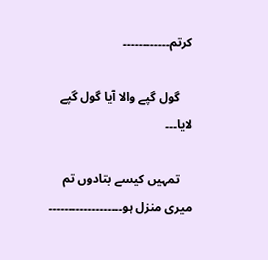کرتم۔۔۔۔۔۔۔۔۔۔۔۔

    گول گپے والا آیا گول گپے لایا۔۔۔

    تمہیں کیسے بتادوں تم میری منزل ہو۔۔۔۔۔۔۔۔۔۔۔۔۔۔۔۔۔۔۔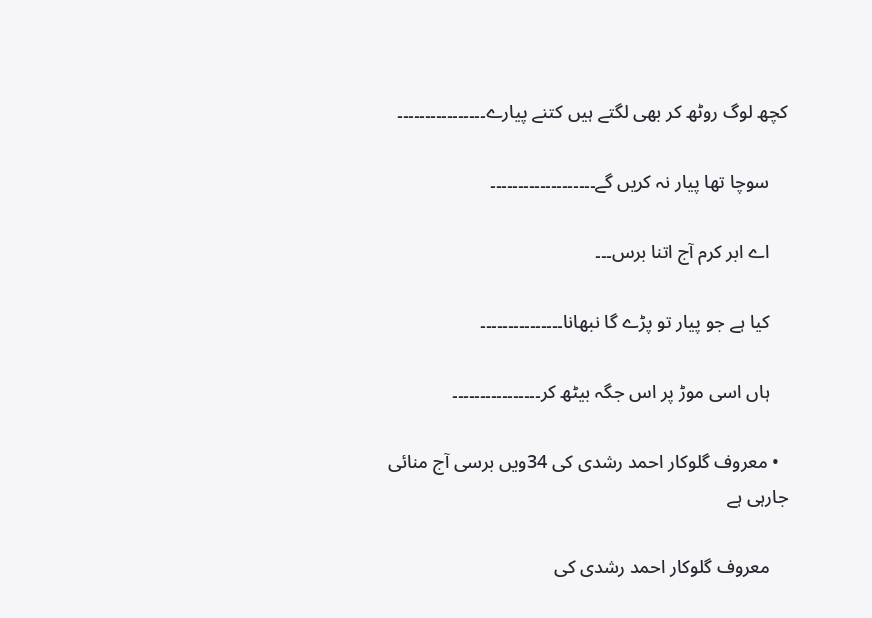کچھ لوگ روٹھ کر بھی لگتے ہیں کتنے پیارے۔۔۔۔۔۔۔۔۔۔۔۔۔۔۔۔

    سوچا تھا پیار نہ کریں گے۔۔۔۔۔۔۔۔۔۔۔۔۔۔۔۔۔۔۔

    اے ابر کرم آج اتنا برس۔۔۔

    کیا ہے جو پیار تو پڑے گا نبھانا۔۔۔۔۔۔۔۔۔۔۔۔۔۔۔

    ہاں اسی موڑ پر اس جگہ بیٹھ کر۔۔۔۔۔۔۔۔۔۔۔۔۔۔۔۔

  • معروف گلوکار احمد رشدی کی 34ویں برسی آج منائی جارہی ہے

    معروف گلوکار احمد رشدی کی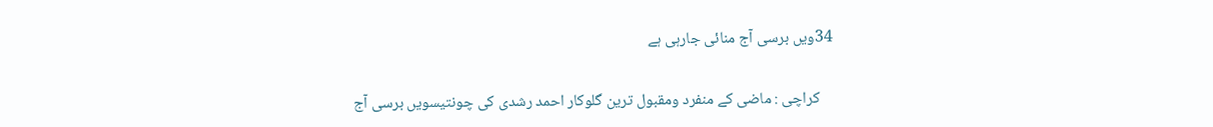34ویں برسی آج منائی جارہی ہے

    کراچی : ماضی کے منفرد ومقبول ترین گلوکار احمد رشدی کی چونتیسویں برسی آج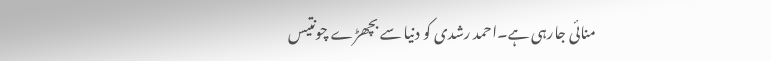منائی جارہی ہے۔احمد رشدی کو دنیا سے بچھڑے چونتیس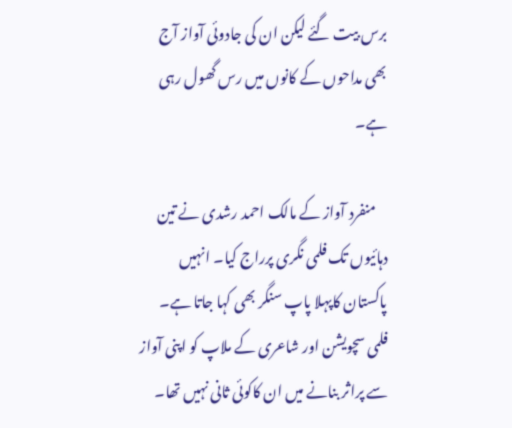برس بیت گئے لیکن ان کی جادوئی آواز آج بھی مداحوں کے کانوں میں رس گھول رہی ہے۔

    منفرد آواز کے مالک احمد رشدی نے تین دہائیوں تک فلمی نگری پرراج کیا۔ انہیں پاکستان کاپہلا پاپ سنگر بھی کہا جاتا ہے۔ فلمی سچویشن اور شاعری کے ملاپ کو اپنی آواز سے پراثر بنانے میں ان کاکوئی ثانی نہیں تھا۔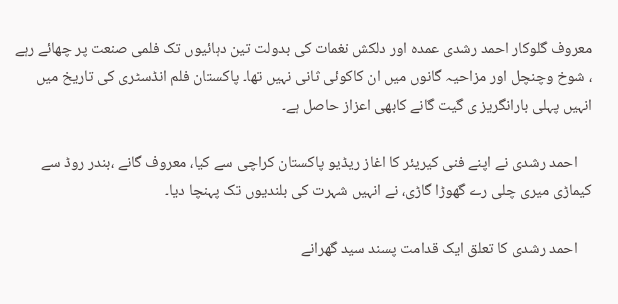معروف گلوکار احمد رشدی عمدہ اور دلکش نغمات کی بدولت تین دہائیوں تک فلمی صنعت پر چھائے رہے ، شوخ وچنچل اور مزاحیہ گانوں میں ان کاکوئی ثانی نہیں تھا۔ پاکستان فلم انڈسٹری کی تاریخ میں انہیں پہلی بارانگریز ی گیت گانے کابھی اعزاز حاصل ہے۔

    احمد رشدی نے اپنے فنی کیریئر کا اغاز ریڈیو پاکستان کراچی سے کیا، معروف گانے ،بندر روڈ سے کیماڑی میری چلی رے گھوڑا گاڑی، نے انہیں شہرت کی بلندیوں تک پہنچا دیا۔

    احمد رشدی کا تعلق ایک قدامت پسند سید گھرانے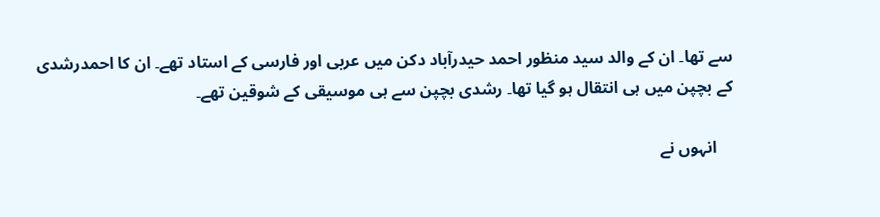سے تھا۔ ان کے والد سید منظور احمد حیدرآباد دکن میں عربی اور فارسی کے استاد تھے۔ ان کا احمدرشدی کے بچپن میں ہی انتقال ہو گیا تھا۔ رشدی بچپن سے ہی موسیقی کے شوقین تھے۔

    انہوں نے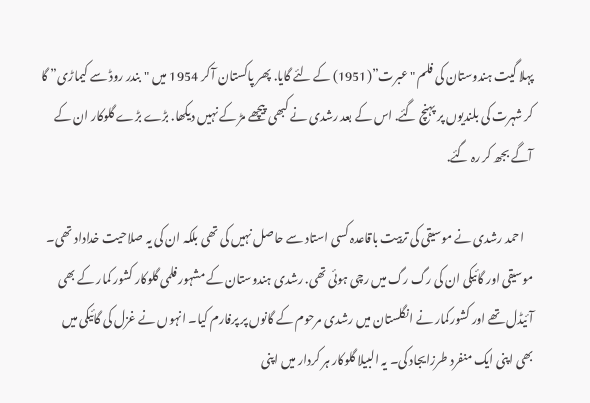پہلا گیت ہندوستان کی فلم "عبرت”(1951) کے لئے گایا. پھر پاکستان آ کر 1954 میں "بندر روڈ سے کیماڑی” گا کر شہرت کی بلندیوں پر پہنچ گئے. اس کے بعد رشدی نے کبھی پیچھے مڑ کے نہیں دیکھا. بڑے بڑے گلوکار ان کے آگے بجھ کر رہ گئے.

    احمد رشدی نے موسیقی کی تربیت باقاعدہ کسی استاد سے حاصل نہیں کی تھی بلکہ ان کی یہ صلاحیت خداداد تھی۔ موسیقی اور گائیکی ان کی رگ رگ میں رچی ہوئی تھی. رشدی ہندوستان کے مشہور فلمی گلوکار کشور کمار کے بھی آئیڈل تھے اور کشورکمار نے انگلستان میں رشدی مرحوم کے گانوں پر پرفارم کیا۔ انہوں نے غزل کی گائیکی میں بھی اپنی ایک منفرد طرزایجاد کی۔ یہ البیلا گلوکار ہر کردار میں اپنی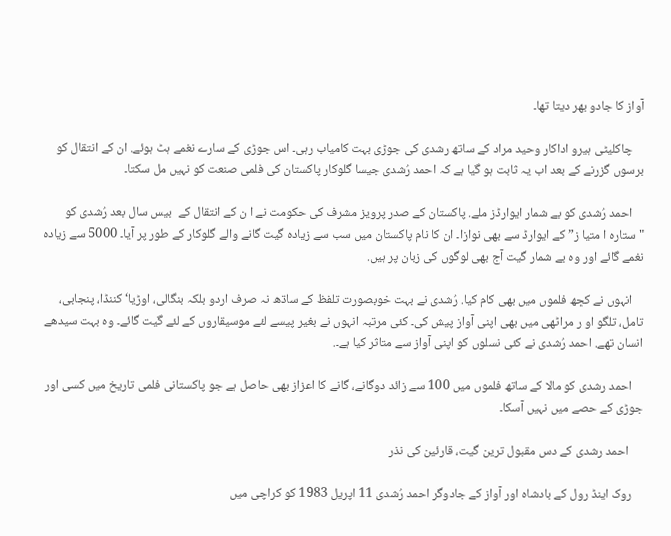آواز کا جادو بھر دیتا تھا۔

    چاکلیٹی ہیرو اداکار وحید مراد کے ساتھ رشدی کی جوڑی بہت کامیاب رہی۔ اس جوڑی کے سارے نغمے ہٹ ہوئے. ان کے انتقال کو برسوں گزرنے کے بعد اب یہ ثابت ہو گیا ہے کہ احمد رُشدی جیسا گلوکار پاکستان کی فلمی صنعت کو نہیں مل سکتا۔

    احمد رُشدی کو بے شمار ایوارڈز ملے. پاکستان کے صدر پرویز مشرف کی حکومت نے ا ن کے انتقال کے  بیس سال بعد رُشدی کو "ستاره ا متيا ز” کے ایوارڈ سے بھی نوازا۔ ان کا نام پاکستان میں سب سے زیادہ گیت گانے والے گلوکار کے طور پر آیا۔ 5000 سے زیادہ نغمے گائے اور وہ بے شمار گیت آج بھی لوگوں کی زبان پر ہیں.

    انہوں نے کڇھ فلموں میں بھی کام کیا. رُشدی نے بہت خوبصورت تلفظ کے ساڌھ نہ صرف اردو بلکہ بنگالی، اوڑیا‘ کننڈا، پنجابی، تامل، تلگو او ر مراٹھی میں بھی اپنی آواز پیش کی۔ کئی مرتبہ انہوں نے بغیر پیسے لئے موسیقاروں کے لئے گیت گائے۔ وہ بہت سیدھے انسان تھے. احمد رُشدی نے کئی نسلوں کو اپنی آواز سے متاثر کیا ہے۔.

    احمد رشدی کو مالا کے ساتھ فلموں میں 100 سے زائد دوگانے، گانے کا اعزاز بھی حاصل ہے جو پاکستانی فلمی تاریخ میں کسی اور جوڑی کے حصے میں نہیں آسکا۔

     احمد رشدی کے دس مقبول ترین گیت، قارئین کی نذر

    روک اینڈ رول کے بادشاہ اور آواز کے جادوگر احمد رُشدی 11 اپریل 1983 کو کراچی میں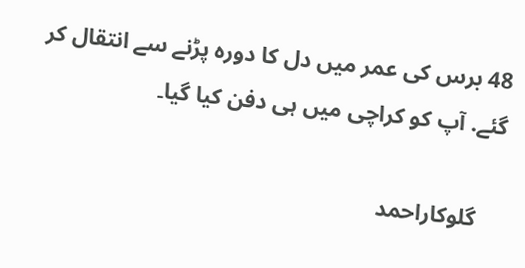48 برس کی عمر میں دل کا دورہ پڑنے سے انتقال کر گئے. آپ کو کراچی میں ہی دفن کیا گیا۔

    گلوکاراحمد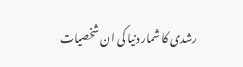رشدی کا شمار دنیا کی ان شخصیات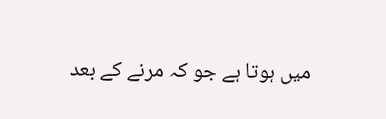میں ہوتا ہے جو کہ مرنے کے بعد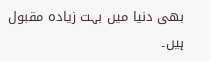بھی دنیا میں بہت زیادہ مقبول ہیں۔